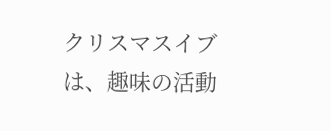クリスマスイブは、趣味の活動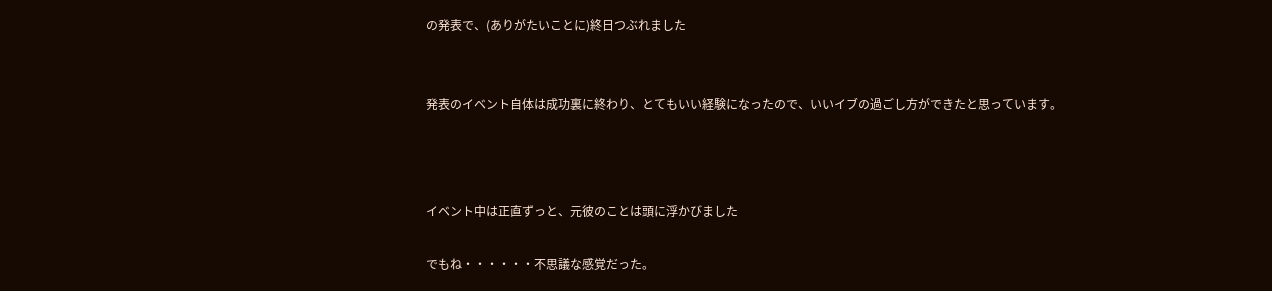の発表で、(ありがたいことに)終日つぶれました


発表のイベント自体は成功裏に終わり、とてもいい経験になったので、いいイブの過ごし方ができたと思っています。



イベント中は正直ずっと、元彼のことは頭に浮かびました

でもね・・・・・・不思議な感覚だった。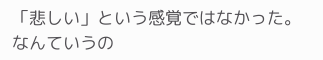「悲しい」という感覚ではなかった。なんていうの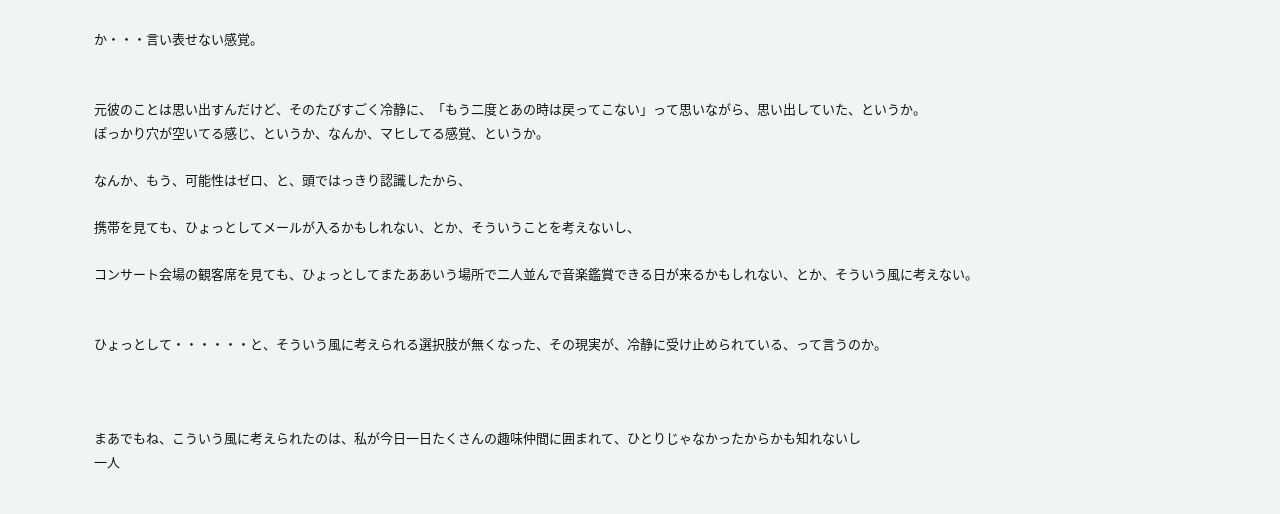か・・・言い表せない感覚。


元彼のことは思い出すんだけど、そのたびすごく冷静に、「もう二度とあの時は戻ってこない」って思いながら、思い出していた、というか。
ぽっかり穴が空いてる感じ、というか、なんか、マヒしてる感覚、というか。

なんか、もう、可能性はゼロ、と、頭ではっきり認識したから、

携帯を見ても、ひょっとしてメールが入るかもしれない、とか、そういうことを考えないし、

コンサート会場の観客席を見ても、ひょっとしてまたああいう場所で二人並んで音楽鑑賞できる日が来るかもしれない、とか、そういう風に考えない。


ひょっとして・・・・・・と、そういう風に考えられる選択肢が無くなった、その現実が、冷静に受け止められている、って言うのか。



まあでもね、こういう風に考えられたのは、私が今日一日たくさんの趣味仲間に囲まれて、ひとりじゃなかったからかも知れないし
一人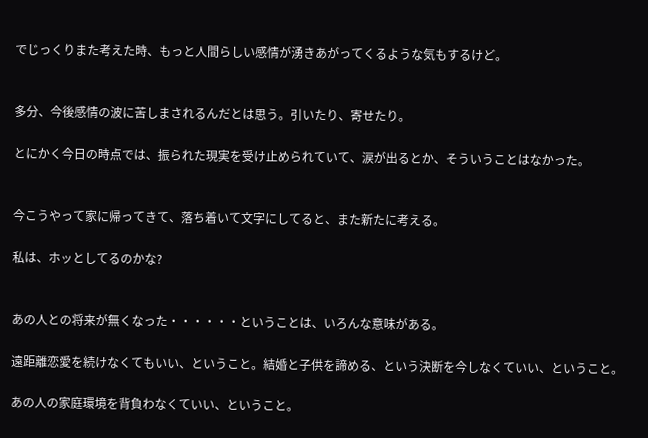でじっくりまた考えた時、もっと人間らしい感情が湧きあがってくるような気もするけど。


多分、今後感情の波に苦しまされるんだとは思う。引いたり、寄せたり。

とにかく今日の時点では、振られた現実を受け止められていて、涙が出るとか、そういうことはなかった。


今こうやって家に帰ってきて、落ち着いて文字にしてると、また新たに考える。

私は、ホッとしてるのかな?


あの人との将来が無くなった・・・・・・ということは、いろんな意味がある。

遠距離恋愛を続けなくてもいい、ということ。結婚と子供を諦める、という決断を今しなくていい、ということ。

あの人の家庭環境を背負わなくていい、ということ。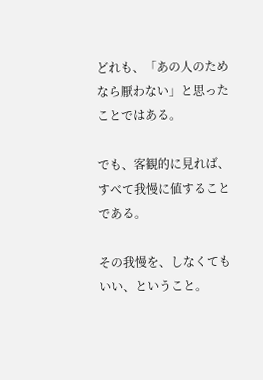どれも、「あの人のためなら厭わない」と思ったことではある。

でも、客観的に見れば、すべて我慢に値することである。

その我慢を、しなくてもいい、ということ。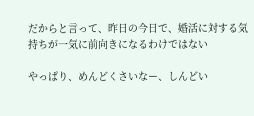だからと言って、昨日の今日で、婚活に対する気持ちが一気に前向きになるわけではない

やっぱり、めんどくさいなー、しんどい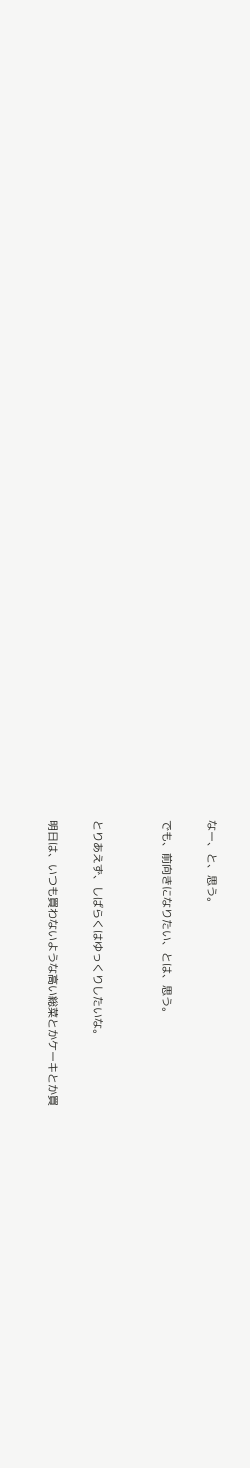なー、と、思う。

でも、前向きになりたい、とは、思う。


とりあえず、しばらくはゆっくりしたいな。

明日は、いつも買わないような高い総菜とかケーキとか買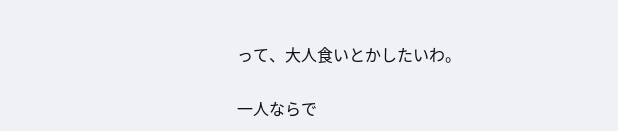って、大人食いとかしたいわ。

一人ならで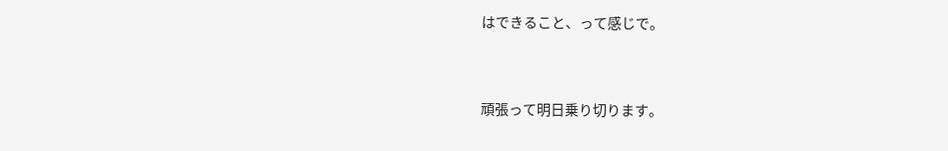はできること、って感じで。


頑張って明日乗り切ります。